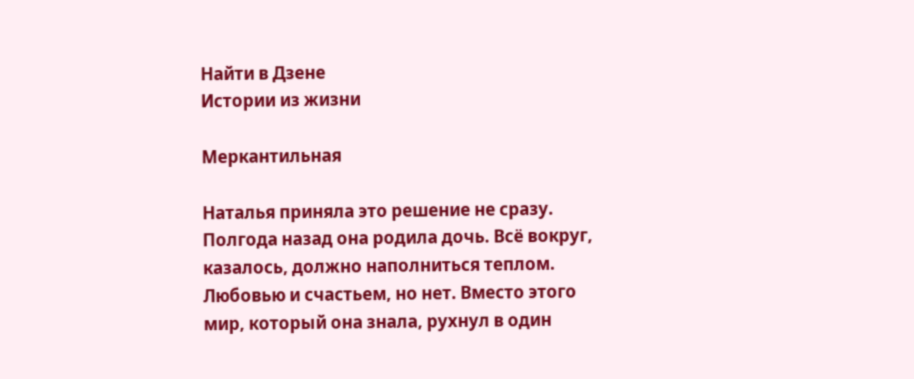Найти в Дзене
Истории из жизни

Меркантильная

Наталья приняла это решение не сразу. Полгода назад она родила дочь. Всё вокруг, казалось, должно наполниться теплом. Любовью и счастьем, но нет. Вместо этого мир, который она знала, рухнул в один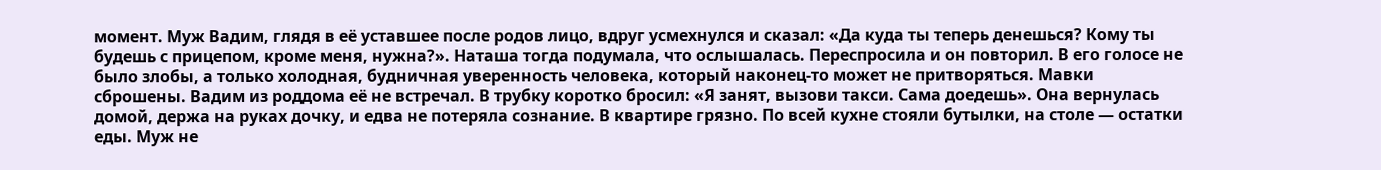момент. Муж Вадим, глядя в её уставшее после родов лицо, вдруг усмехнулся и сказал: «Да куда ты теперь денешься? Кому ты будешь с прицепом, кроме меня, нужна?». Наташа тогда подумала, что ослышалась. Переспросила и он повторил. В его голосе не было злобы, а только холодная, будничная уверенность человека, который наконец-то может не притворяться. Мавки сброшены. Вадим из роддома её не встречал. В трубку коротко бросил: «Я занят, вызови такси. Сама доедешь». Она вернулась домой, держа на руках дочку, и едва не потеряла сознание. В квартире грязно. По всей кухне стояли бутылки, на столе — остатки еды. Муж не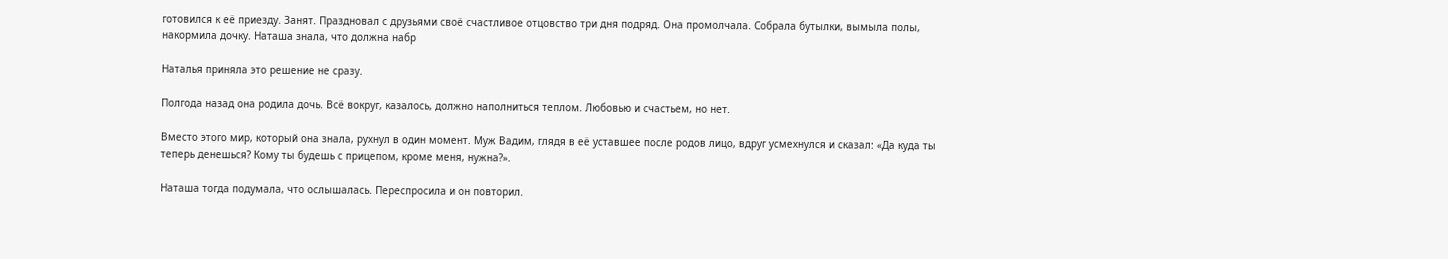готовился к её приезду. Занят. Праздновал с друзьями своё счастливое отцовство три дня подряд. Она промолчала. Собрала бутылки, вымыла полы, накормила дочку. Наташа знала, что должна набр

Наталья приняла это решение не сразу.

Полгода назад она родила дочь. Всё вокруг, казалось, должно наполниться теплом. Любовью и счастьем, но нет.

Вместо этого мир, который она знала, рухнул в один момент. Муж Вадим, глядя в её уставшее после родов лицо, вдруг усмехнулся и сказал: «Да куда ты теперь денешься? Кому ты будешь с прицепом, кроме меня, нужна?».

Наташа тогда подумала, что ослышалась. Переспросила и он повторил.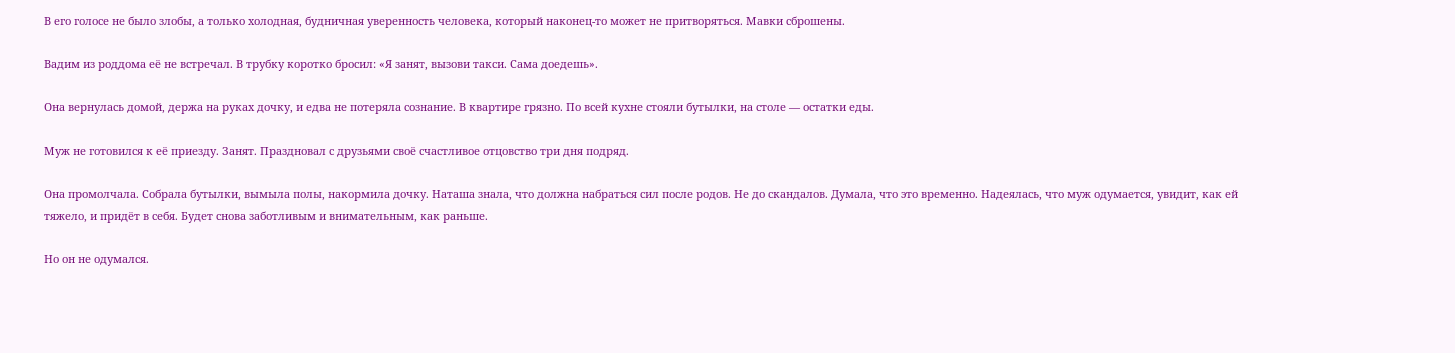В его голосе не было злобы, а только холодная, будничная уверенность человека, который наконец-то может не притворяться. Мавки сброшены.

Вадим из роддома её не встречал. В трубку коротко бросил: «Я занят, вызови такси. Сама доедешь».

Она вернулась домой, держа на руках дочку, и едва не потеряла сознание. В квартире грязно. По всей кухне стояли бутылки, на столе — остатки еды.

Муж не готовился к её приезду. Занят. Праздновал с друзьями своё счастливое отцовство три дня подряд.

Она промолчала. Собрала бутылки, вымыла полы, накормила дочку. Наташа знала, что должна набраться сил после родов. Не до скандалов. Думала, что это временно. Надеялась, что муж одумается, увидит, как ей тяжело, и придёт в себя. Будет снова заботливым и внимательным, как раньше.

Но он не одумался.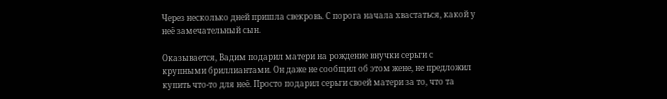Через несколько дней пришла свекровь. С порога начала хвастаться, какой у неё замечательный сын.

Оказывается, Вадим подарил матери на рождение внучки серьги с крупными бриллиантами. Он даже не сообщил об этом жене, не предложил купить что-то для неё. Просто подарил серьги своей матери за то, что та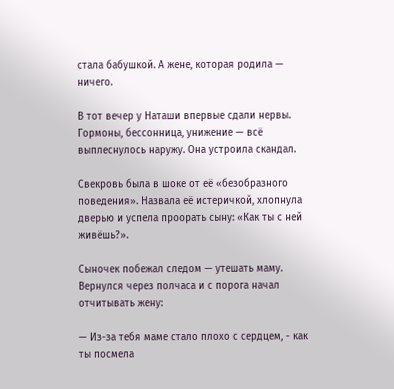стала бабушкой. А жене, которая родила — ничего.

В тот вечер у Наташи впервые сдали нервы. Гормоны, бессонница, унижение — всё выплеснулось наружу. Она устроила скандал.

Свекровь была в шоке от её «безобразного поведения». Назвала её истеричкой, хлопнула дверью и успела проорать сыну: «Как ты с ней живёшь?».

Сыночек побежал следом — утешать маму. Вернулся через полчаса и с порога начал отчитывать жену:

— Из-за тебя маме стало плохо с сердцем, - как ты посмела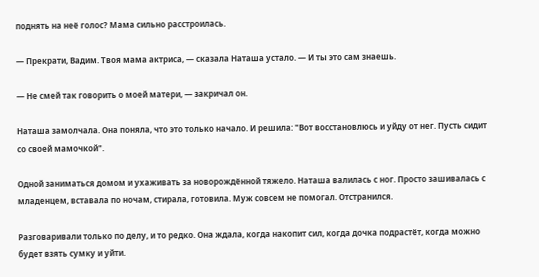поднять на неё голос? Мама сильно расстроилась.

— Прекрати, Вадим. Твоя мама актриса, — сказала Наташа устало. — И ты это сам знаешь.

— Не смей так говорить о моей матери, — закричал он.

Наташа замолчала. Она поняла, что это только начало. И решила: "Вот восстановлюсь и уйду от нег. Пусть сидит со своей мамочкой".

Одной заниматься домом и ухаживать за новорождённой тяжело. Наташа валилась с ног. Просто зашивалась с младенцем, вставала по ночам, стирала, готовила. Муж совсем не помогал. Отстранился.

Разговаривали только по делу, и то редко. Она ждала, когда накопит сил, когда дочка подрастёт, когда можно будет взять сумку и уйти.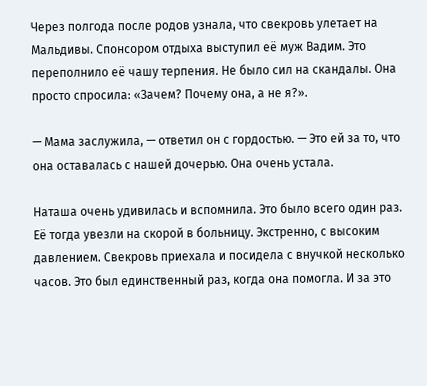Через полгода после родов узнала, что свекровь улетает на Мальдивы. Спонсором отдыха выступил её муж Вадим. Это переполнило её чашу терпения. Не было сил на скандалы. Она просто спросила: «Зачем? Почему она, а не я?».

— Мама заслужила, — ответил он с гордостью. — Это ей за то, что она оставалась с нашей дочерью. Она очень устала.

Наташа очень удивилась и вспомнила. Это было всего один раз. Её тогда увезли на скорой в больницу. Экстренно, с высоким давлением. Свекровь приехала и посидела с внучкой несколько часов. Это был единственный раз, когда она помогла. И за это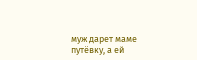муж дарет маме путёвку, а ей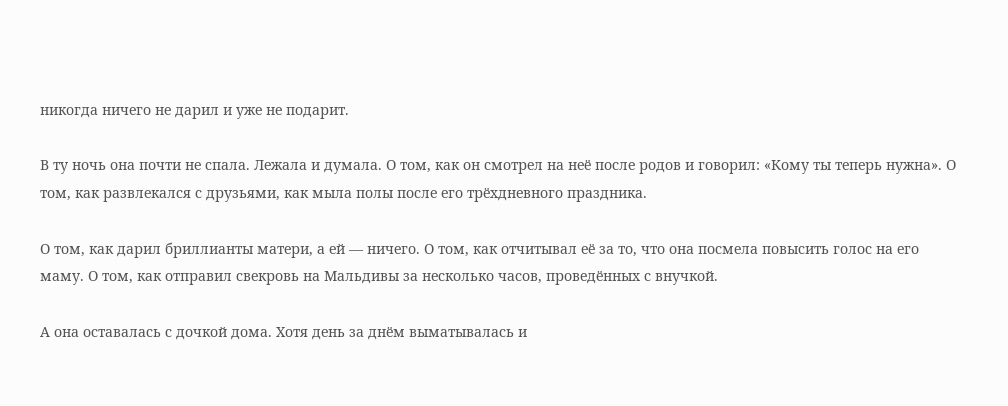никогда ничего не дарил и уже не подарит.

В ту ночь она почти не спала. Лежала и думала. О том, как он смотрел на неё после родов и говорил: «Кому ты теперь нужна». О том, как развлекался с друзьями, как мыла полы после его трёхдневного праздника.

О том, как дарил бриллианты матери, а ей — ничего. О том, как отчитывал её за то, что она посмела повысить голос на его маму. О том, как отправил свекровь на Мальдивы за несколько часов, проведённых с внучкой.

А она оставалась с дочкой дома. Хотя день за днём выматывалась и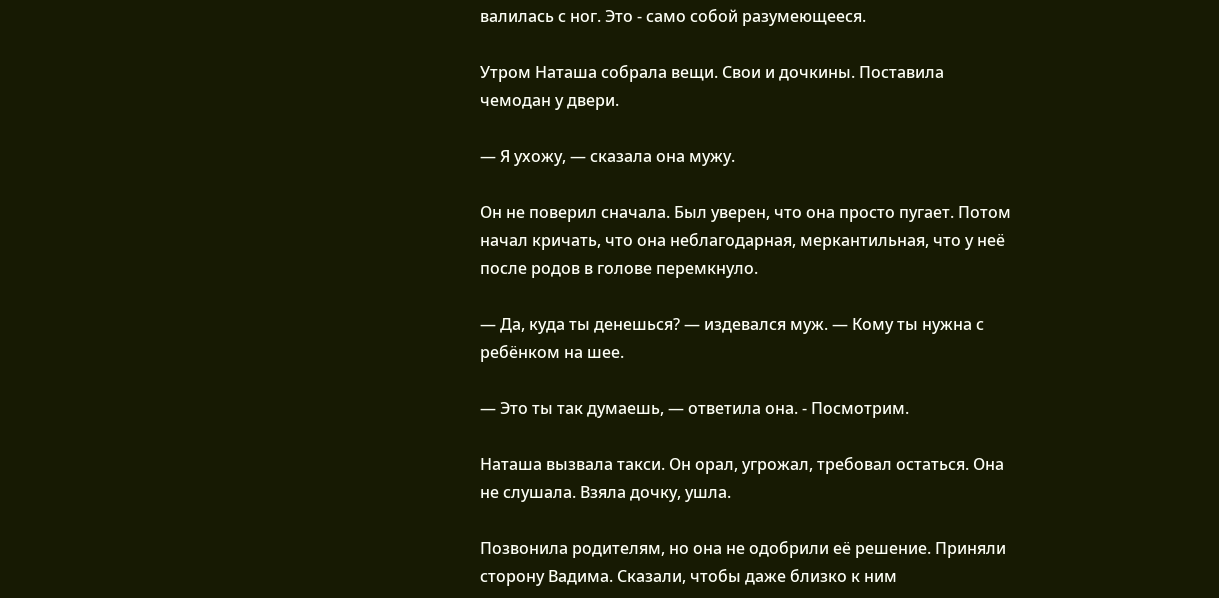валилась с ног. Это - само собой разумеющееся.

Утром Наташа собрала вещи. Свои и дочкины. Поставила чемодан у двери.

— Я ухожу, — сказала она мужу.

Он не поверил сначала. Был уверен, что она просто пугает. Потом начал кричать, что она неблагодарная, меркантильная, что у неё после родов в голове перемкнуло.

— Да, куда ты денешься? — издевался муж. — Кому ты нужна с ребёнком на шее.

— Это ты так думаешь, — ответила она. - Посмотрим.

Наташа вызвала такси. Он орал, угрожал, требовал остаться. Она не слушала. Взяла дочку, ушла.

Позвонила родителям, но она не одобрили её решение. Приняли сторону Вадима. Сказали, чтобы даже близко к ним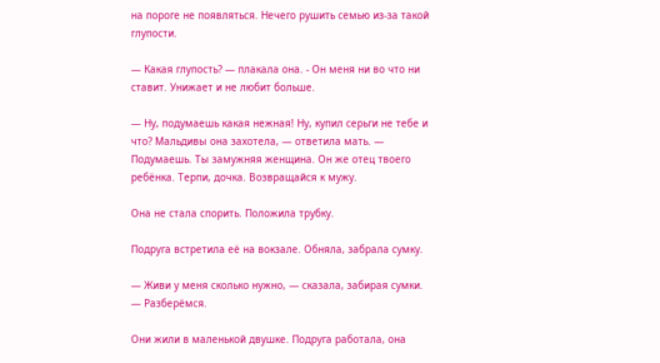на пороге не появляться. Нечего рушить семью из-за такой глупости.

— Какая глупость? — плакала она. - Он меня ни во что ни ставит. Унижает и не любит больше.

— Ну, подумаешь какая нежная! Ну, купил серьги не тебе и что? Мальдивы она захотела, — ответила мать. — Подумаешь. Ты замужняя женщина. Он же отец твоего ребёнка. Терпи, дочка. Возвращайся к мужу.

Она не стала спорить. Положила трубку.

Подруга встретила её на вокзале. Обняла, забрала сумку.

— Живи у меня сколько нужно, — сказала, забирая сумки. — Разберёмся.

Они жили в маленькой двушке. Подруга работала, она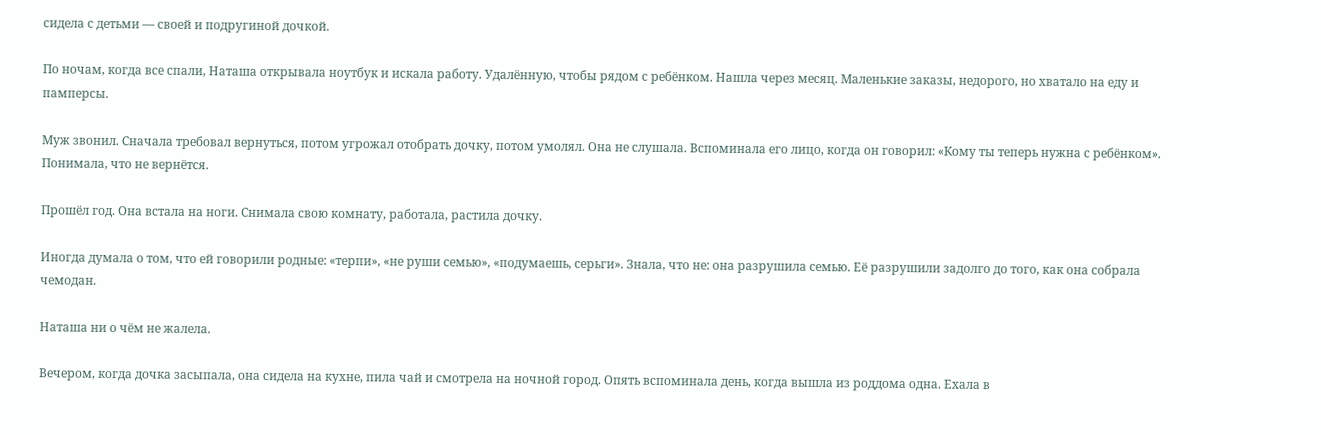сидела с детьми — своей и подругиной дочкой.

По ночам, когда все спали, Наташа открывала ноутбук и искала работу. Удалённую, чтобы рядом с ребёнком. Нашла через месяц. Маленькие заказы, недорого, но хватало на еду и памперсы.

Муж звонил. Сначала требовал вернуться, потом угрожал отобрать дочку, потом умолял. Она не слушала. Вспоминала его лицо, когда он говорил: «Кому ты теперь нужна с ребёнком». Понимала, что не вернётся.

Прошёл год. Она встала на ноги. Снимала свою комнату, работала, растила дочку.

Иногда думала о том, что ей говорили родные: «терпи», «не руши семью», «подумаешь, серьги». Знала, что не: она разрушила семью. Её разрушили задолго до того, как она собрала чемодан.

Наташа ни о чём не жалела.

Вечером, когда дочка засыпала, она сидела на кухне, пила чай и смотрела на ночной город. Опять вспоминала день, когда вышла из роддома одна. Ехала в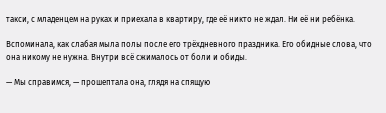такси, с младенцем на руках и приехала в квартиру, где её никто не ждал. Ни её ни ребёнка.

Вспоминала, как слабая мыла полы после его трёхдневного праздника. Его обидные слова, что она никому не нужна. Внутри всё сжималось от боли и обиды.

— Мы справимся, — прошептала она, глядя на спящую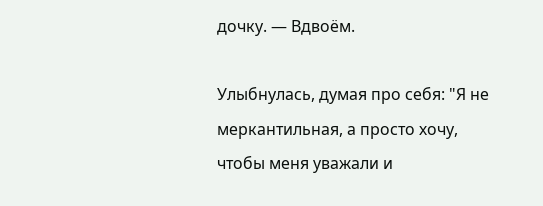дочку. — Вдвоём.

Улыбнулась, думая про себя: "Я не меркантильная, а просто хочу, чтобы меня уважали и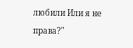любили Или я не права?"